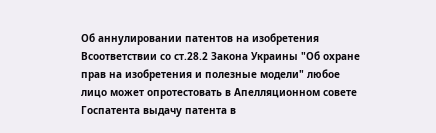Об аннулировании патентов на изобретения
Всоответствии со ст.28.2 Закона Украины "Об охране прав на изобретения и полезные модели" любое лицо может опротестовать в Апелляционном совете Госпатента выдачу патента в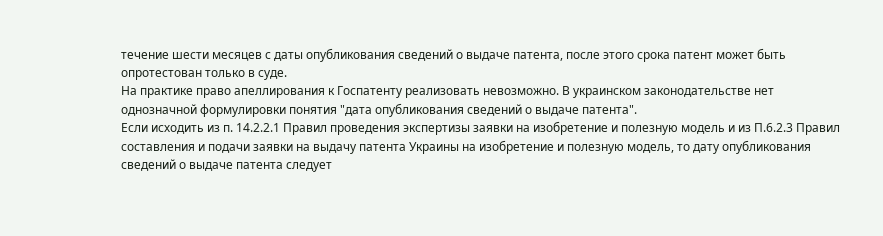течение шести месяцев с даты опубликования сведений о выдаче патента, после этого срока патент может быть опротестован только в суде.
На практике право апеллирования к Госпатенту реализовать невозможно. В украинском законодательстве нет однозначной формулировки понятия "дата опубликования сведений о выдаче патента".
Если исходить из п. 14.2.2.1 Правил проведения экспертизы заявки на изобретение и полезную модель и из П.6.2.3 Правил составления и подачи заявки на выдачу патента Украины на изобретение и полезную модель, то дату опубликования сведений о выдаче патента следует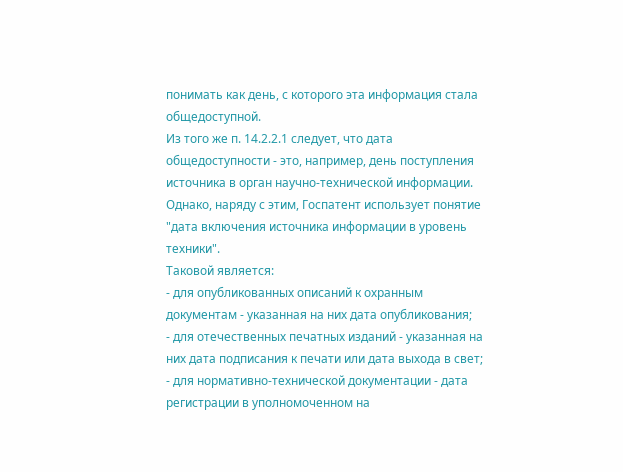понимать как день, с которого эта информация стала общедоступной.
Из того же п. 14.2.2.1 следует, что дата общедоступности - это, например, день поступления источника в орган научно-технической информации.
Однако, наряду с этим, Госпатент использует понятие "дата включения источника информации в уровень техники".
Таковой является:
- для опубликованных описаний к охранным документам - указанная на них дата опубликования;
- для отечественных печатных изданий - указанная на них дата подписания к печати или дата выхода в свет;
- для нормативно-технической документации - дата регистрации в уполномоченном на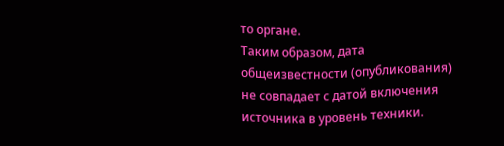то органе.
Таким образом, дата общеизвестности (опубликования) не совпадает с датой включения источника в уровень техники.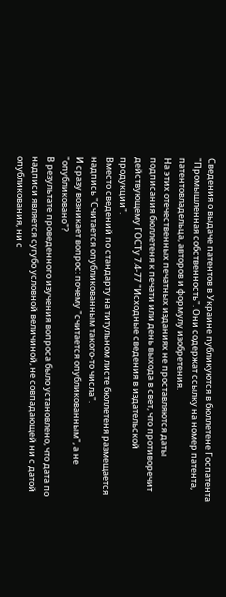Сведения о выдаче патентов в Украине публикуются в бюллетене Госпатента "Промышленная собственность". Они содержат ссылку на номер патента, патентовладельца, авторов и формулу изобретения.
На этих отечественных печатных изданиях не проставляются даты подписания бюллетеня к печати или день выхода в свет, что противоречит действующему ГОСТу 7.4-77 "Исходные сведения в издательской продукции".
Вместо сведений по стандарту на титульном листе бюллетеня размещается надпись "Считается опубликованным такого-то числа".
И сразу возникает вопрос: почему "считается опубликованным", а не "опубликовано"?
В результате проведенного изучения вопроса было установлено, что дата по надписи является сугубо условной величиной, не совпадающей ни с датой опубликования, ни с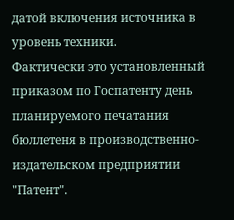датой включения источника в уровень техники.
Фактически это установленный приказом по Госпатенту день планируемого печатания бюллетеня в производственно-издательском предприятии "Патент".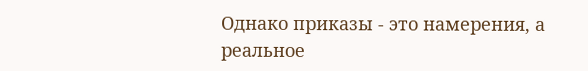Однако приказы - это намерения, а реальное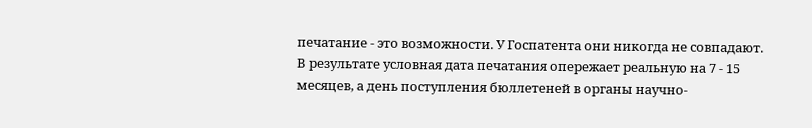печатание - это возможности. У Госпатента они никогда не совпадают. В результате условная дата печатания опережает реальную на 7 - 15 месяцев, а день поступления бюллетеней в органы научно-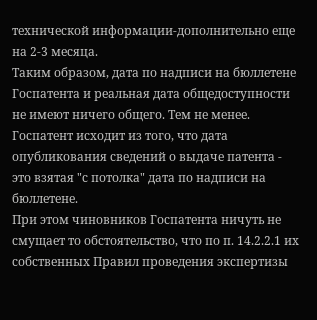технической информации-дополнительно еще на 2-3 месяца.
Таким образом, дата по надписи на бюллетене Госпатента и реальная дата общедоступности не имеют ничего общего. Тем не менее. Госпатент исходит из того, что дата опубликования сведений о выдаче патента - это взятая "с потолка" дата по надписи на бюллетене.
При этом чиновников Госпатента ничуть не смущает то обстоятельство, что по п. 14.2.2.1 их собственных Правил проведения экспертизы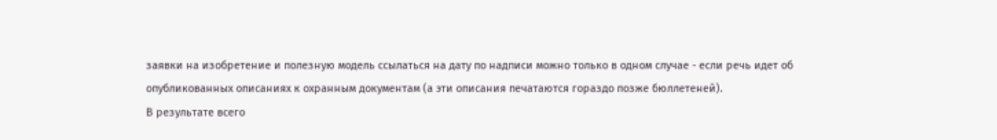заявки на изобретение и полезную модель ссылаться на дату по надписи можно только в одном случае - если речь идет об опубликованных описаниях к охранным документам (а эти описания печатаются гораздо позже бюллетеней).
В результате всего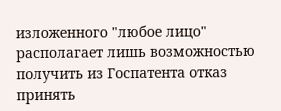изложенного "любое лицо" располагает лишь возможностью получить из Госпатента отказ принять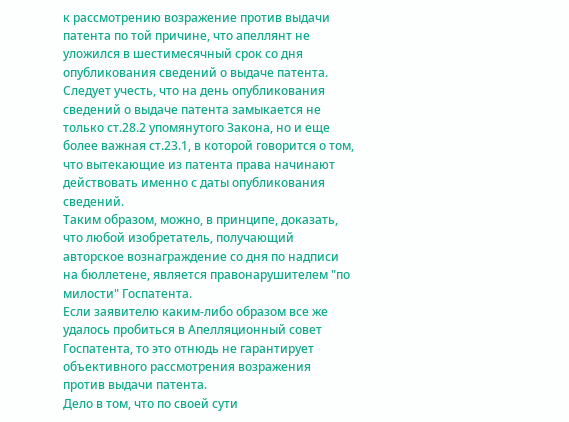к рассмотрению возражение против выдачи патента по той причине, что апеллянт не уложился в шестимесячный срок со дня опубликования сведений о выдаче патента.
Следует учесть, что на день опубликования сведений о выдаче патента замыкается не только ст.28.2 упомянутого Закона, но и еще более важная ст.23.1, в которой говорится о том, что вытекающие из патента права начинают действовать именно с даты опубликования сведений.
Таким образом, можно, в принципе, доказать, что любой изобретатель, получающий авторское вознаграждение со дня по надписи на бюллетене, является правонарушителем "по милости" Госпатента.
Если заявителю каким-либо образом все же удалось пробиться в Апелляционный совет Госпатента, то это отнюдь не гарантирует объективного рассмотрения возражения против выдачи патента.
Дело в том, что по своей сути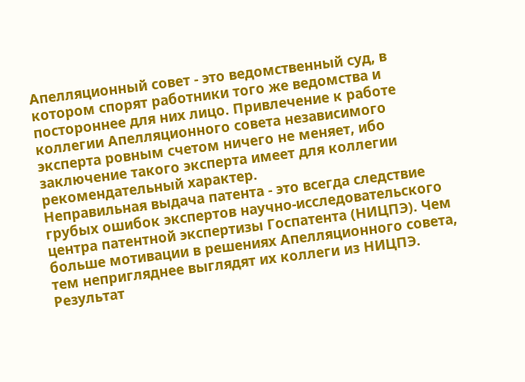Апелляционный совет - это ведомственный суд, в котором спорят работники того же ведомства и постороннее для них лицо. Привлечение к работе коллегии Апелляционного совета независимого эксперта ровным счетом ничего не меняет, ибо заключение такого эксперта имеет для коллегии рекомендательный характер.
Неправильная выдача патента - это всегда следствие грубых ошибок экспертов научно-исследовательского центра патентной экспертизы Госпатента (НИЦПЭ). Чем больше мотивации в решениях Апелляционного совета, тем непригляднее выглядят их коллеги из НИЦПЭ.
Результат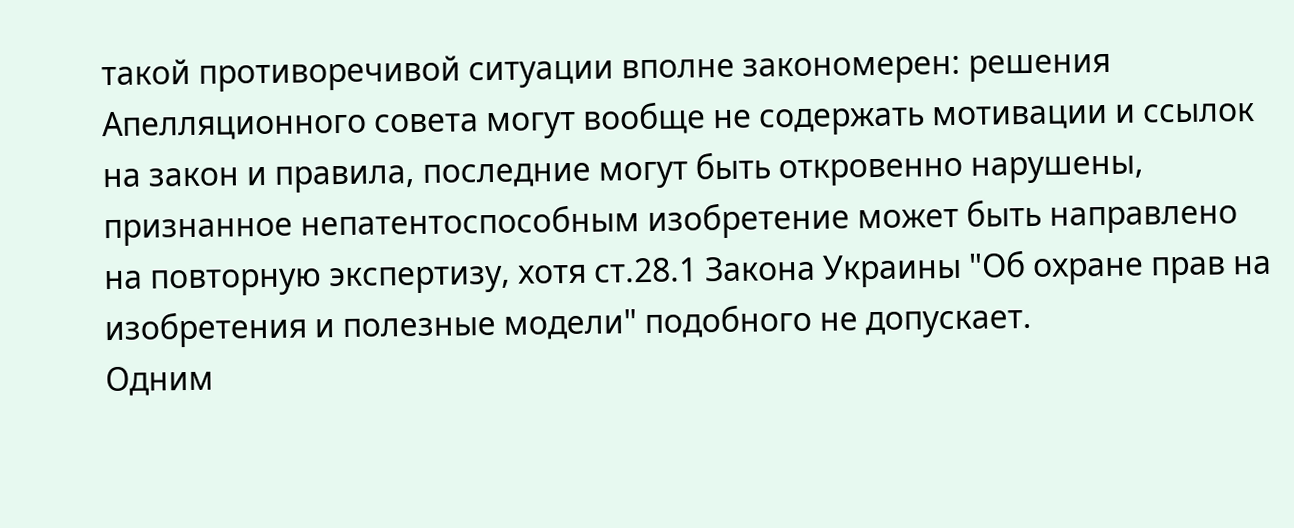такой противоречивой ситуации вполне закономерен: решения Апелляционного совета могут вообще не содержать мотивации и ссылок на закон и правила, последние могут быть откровенно нарушены, признанное непатентоспособным изобретение может быть направлено на повторную экспертизу, хотя ст.28.1 Закона Украины "Об охране прав на изобретения и полезные модели" подобного не допускает.
Одним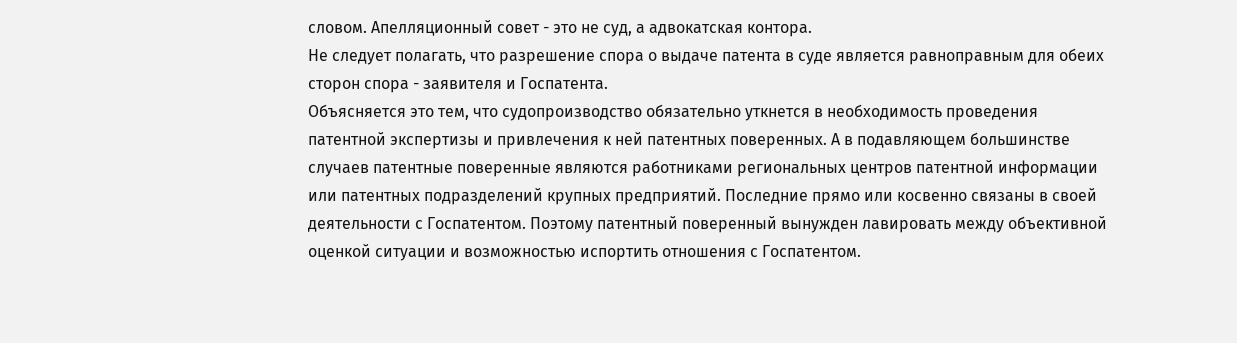словом. Апелляционный совет - это не суд, а адвокатская контора.
Не следует полагать, что разрешение спора о выдаче патента в суде является равноправным для обеих сторон спора - заявителя и Госпатента.
Объясняется это тем, что судопроизводство обязательно уткнется в необходимость проведения патентной экспертизы и привлечения к ней патентных поверенных. А в подавляющем большинстве случаев патентные поверенные являются работниками региональных центров патентной информации или патентных подразделений крупных предприятий. Последние прямо или косвенно связаны в своей деятельности с Госпатентом. Поэтому патентный поверенный вынужден лавировать между объективной оценкой ситуации и возможностью испортить отношения с Госпатентом.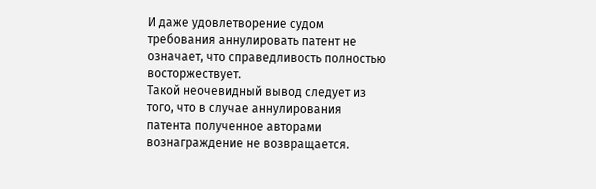И даже удовлетворение судом требования аннулировать патент не означает, что справедливость полностью восторжествует.
Такой неочевидный вывод следует из того, что в случае аннулирования патента полученное авторами вознаграждение не возвращается.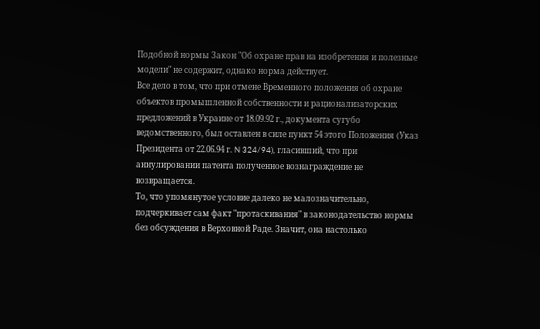Подобной нормы Закон "Об охране прав на изобретения и полезные модели" не содержит, однако норма действует.
Все дело в том, что при отмене Временного положения об охране объектов промышленной собственности и рационализаторских предложений в Украине от 18.09.92 г., документа сугубо ведомственного, был оставлен в силе пункт 54 этого Положения (Указ Президента от 22.06.94 г. N 324/94), гласивший, что при аннулировании патента полученное вознаграждение не возвращается.
То, что упомянутое условие далеко не малозначительно, подчеркивает сам факт "протаскивания" в законодательство нормы без обсуждения в Верховной Раде. Значит, она настолько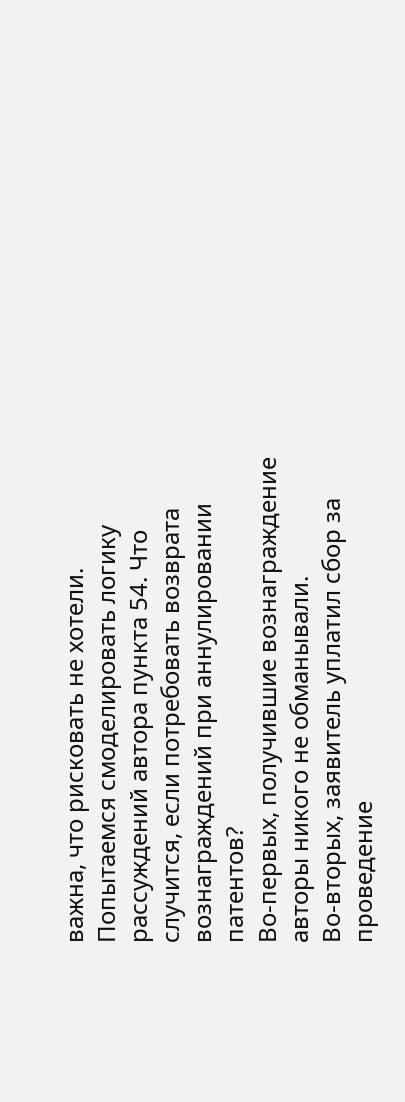важна, что рисковать не хотели.
Попытаемся смоделировать логику рассуждений автора пункта 54. Что случится, если потребовать возврата вознаграждений при аннулировании патентов?
Во-первых, получившие вознаграждение авторы никого не обманывали.
Во-вторых, заявитель уплатил сбор за проведение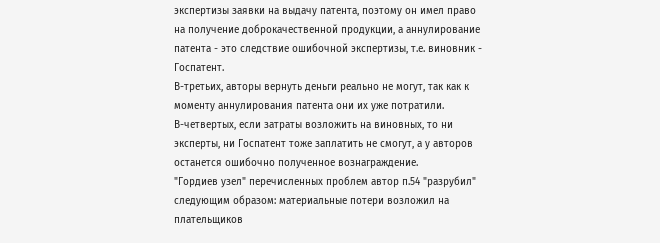экспертизы заявки на выдачу патента, поэтому он имел право на получение доброкачественной продукции, а аннулирование патента - это следствие ошибочной экспертизы, т.е. виновник - Госпатент.
В-третьих, авторы вернуть деньги реально не могут, так как к моменту аннулирования патента они их уже потратили.
В-четвертых, если затраты возложить на виновных, то ни эксперты, ни Госпатент тоже заплатить не смогут, а у авторов останется ошибочно полученное вознаграждение.
"Гордиев узел" перечисленных проблем автор п.54 "разрубил" следующим образом: материальные потери возложил на плательщиков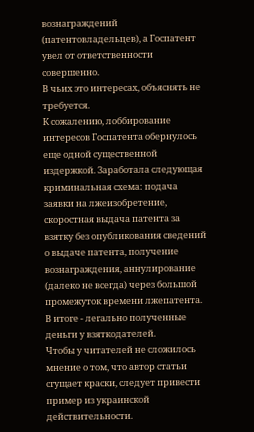вознаграждений (патентовладельцев), а Госпатент увел от ответственности совершенно.
В чьих это интересах, объяснять не требуется.
К сожалению, лоббирование интересов Госпатента обернулось еще одной существенной издержкой. Заработала следующая криминальная схема: подача заявки на лжеизобретение, скоростная выдача патента за взятку без опубликования сведений о выдаче патента, получение вознаграждения, аннулирование (далеко не всегда) через большой промежуток времени лжепатента. В итоге - легально полученные деньги у взяткодателей.
Чтобы у читателей не сложилось мнение о том, что автор статьи сгущает краски, следует привести пример из украинской действительности.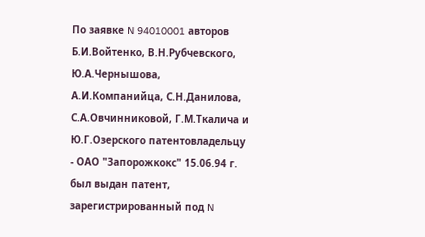По заявке N 94010001 авторов Б.И.Войтенко, В.Н.Рубчевского, Ю.А.Чернышова, А.И.Компанийца, С.Н.Данилова, С.А.Овчинниковой, Г.М.Ткалича и Ю.Г.Озерского патентовладельцу - ОАО "Запорожкокс" 15.06.94 г. был выдан патент, зарегистрированный под N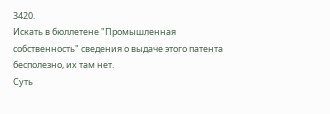3420.
Искать в бюллетене "Промышленная собственность" сведения о выдаче этого патента бесполезно, их там нет.
Суть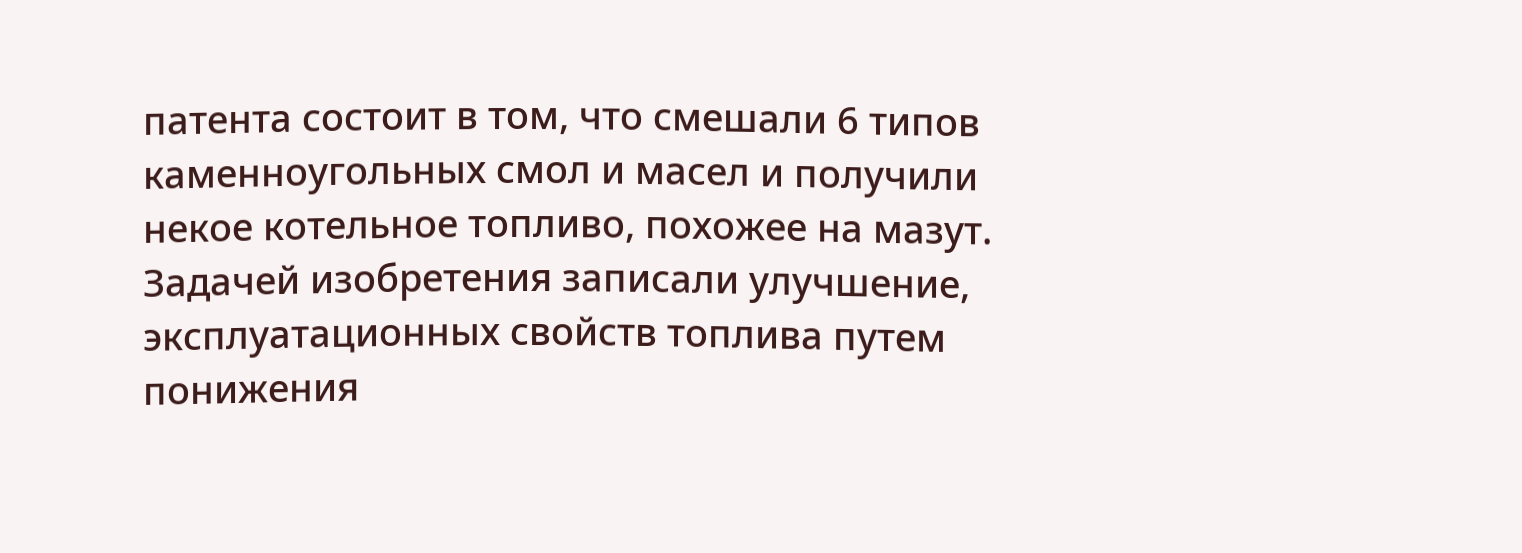патента состоит в том, что смешали 6 типов каменноугольных смол и масел и получили некое котельное топливо, похожее на мазут.
Задачей изобретения записали улучшение, эксплуатационных свойств топлива путем понижения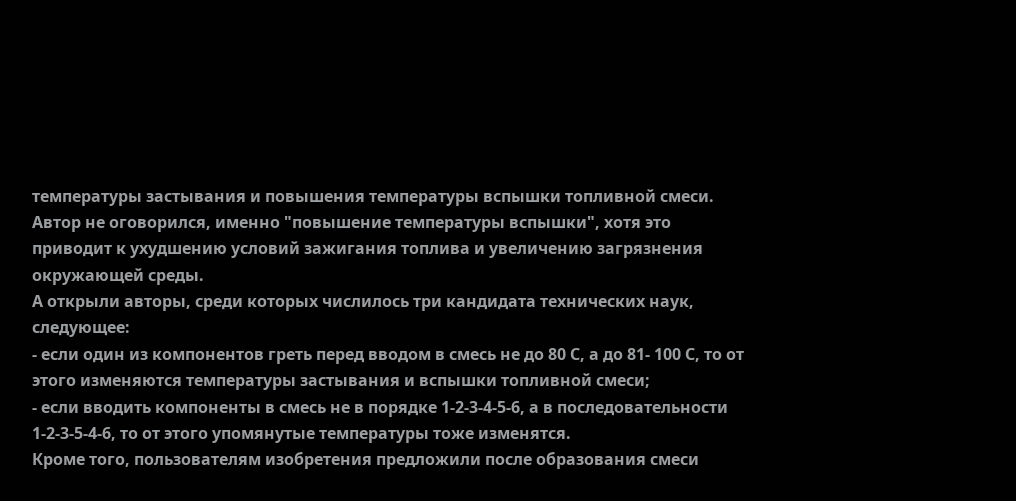температуры застывания и повышения температуры вспышки топливной смеси.
Автор не оговорился, именно "повышение температуры вспышки", хотя это приводит к ухудшению условий зажигания топлива и увеличению загрязнения окружающей среды.
А открыли авторы, среди которых числилось три кандидата технических наук, следующее:
- если один из компонентов греть перед вводом в смесь не до 80 С, а до 81- 100 С, то от этого изменяются температуры застывания и вспышки топливной смеси;
- если вводить компоненты в смесь не в порядке 1-2-3-4-5-6, а в последовательности 1-2-3-5-4-6, то от этого упомянутые температуры тоже изменятся.
Кроме того, пользователям изобретения предложили после образования смеси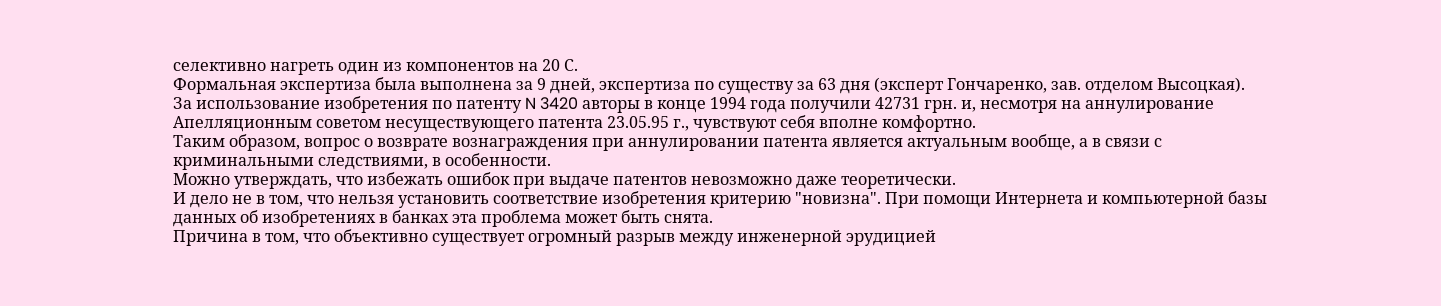селективно нагреть один из компонентов на 20 С.
Формальная экспертиза была выполнена за 9 дней, экспертиза по существу за 63 дня (эксперт Гончаренко, зав. отделом Высоцкая).
За использование изобретения по патенту N 3420 авторы в конце 1994 года получили 42731 грн. и, несмотря на аннулирование Апелляционным советом несуществующего патента 23.05.95 г., чувствуют себя вполне комфортно.
Таким образом, вопрос о возврате вознаграждения при аннулировании патента является актуальным вообще, а в связи с криминальными следствиями, в особенности.
Можно утверждать, что избежать ошибок при выдаче патентов невозможно даже теоретически.
И дело не в том, что нельзя установить соответствие изобретения критерию "новизна". При помощи Интернета и компьютерной базы данных об изобретениях в банках эта проблема может быть снята.
Причина в том, что объективно существует огромный разрыв между инженерной эрудицией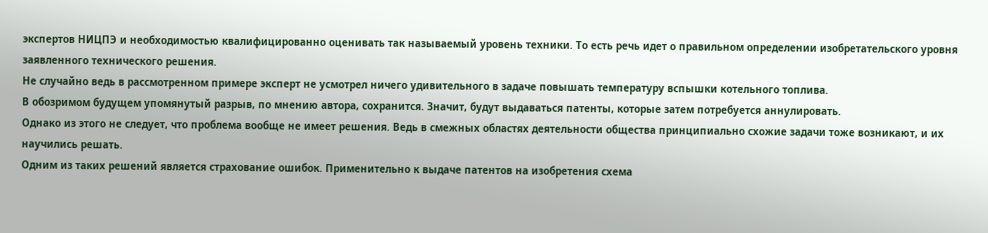экспертов НИЦПЭ и необходимостью квалифицированно оценивать так называемый уровень техники. То есть речь идет о правильном определении изобретательского уровня заявленного технического решения.
Не случайно ведь в рассмотренном примере эксперт не усмотрел ничего удивительного в задаче повышать температуру вспышки котельного топлива.
В обозримом будущем упомянутый разрыв, по мнению автора, сохранится. Значит, будут выдаваться патенты, которые затем потребуется аннулировать.
Однако из этого не следует, что проблема вообще не имеет решения. Ведь в смежных областях деятельности общества принципиально схожие задачи тоже возникают, и их научились решать.
Одним из таких решений является страхование ошибок. Применительно к выдаче патентов на изобретения схема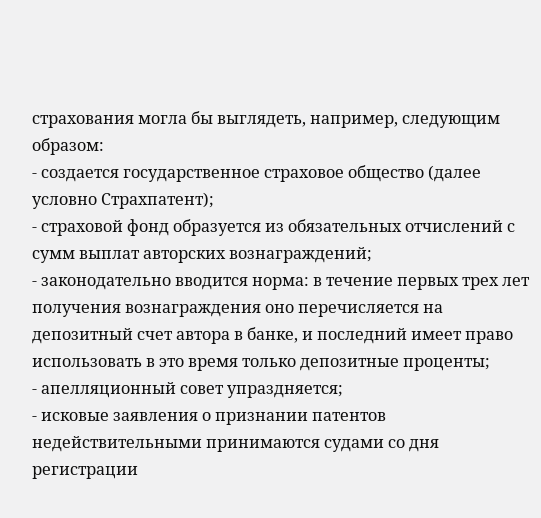страхования могла бы выглядеть, например, следующим образом:
- создается государственное страховое общество (далее условно Страхпатент);
- страховой фонд образуется из обязательных отчислений с сумм выплат авторских вознаграждений;
- законодательно вводится норма: в течение первых трех лет получения вознаграждения оно перечисляется на депозитный счет автора в банке, и последний имеет право использовать в это время только депозитные проценты;
- апелляционный совет упраздняется;
- исковые заявления о признании патентов недействительными принимаются судами со дня регистрации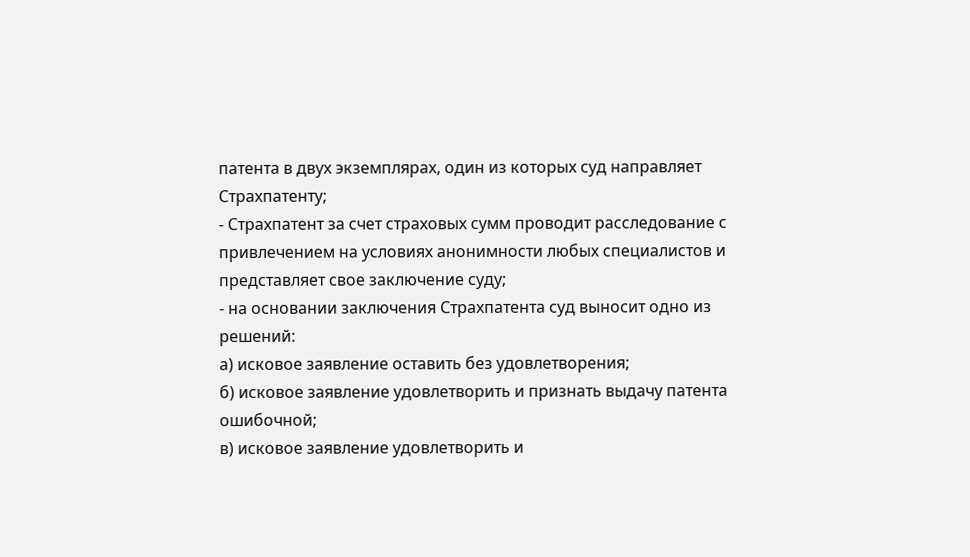патента в двух экземплярах, один из которых суд направляет Страхпатенту;
- Страхпатент за счет страховых сумм проводит расследование с привлечением на условиях анонимности любых специалистов и представляет свое заключение суду;
- на основании заключения Страхпатента суд выносит одно из решений:
а) исковое заявление оставить без удовлетворения;
б) исковое заявление удовлетворить и признать выдачу патента ошибочной;
в) исковое заявление удовлетворить и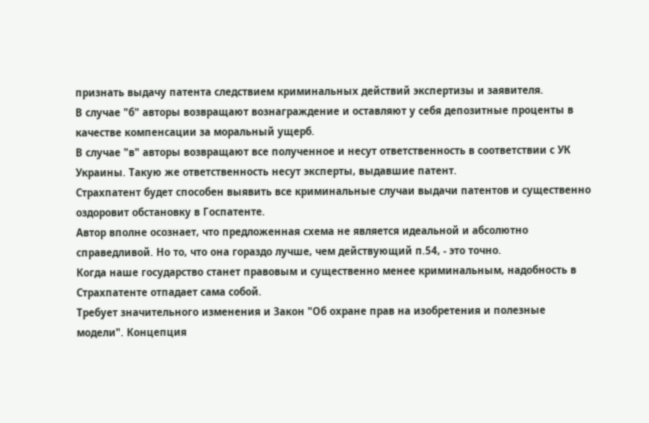признать выдачу патента следствием криминальных действий экспертизы и заявителя.
В случае "б" авторы возвращают вознаграждение и оставляют у себя депозитные проценты в качестве компенсации за моральный ущерб.
В случае "в" авторы возвращают все полученное и несут ответственность в соответствии с УК Украины. Такую же ответственность несут эксперты, выдавшие патент.
Страхпатент будет способен выявить все криминальные случаи выдачи патентов и существенно оздоровит обстановку в Госпатенте.
Автор вполне осознает, что предложенная схема не является идеальной и абсолютно справедливой. Но то, что она гораздо лучше, чем действующий п.54, - это точно.
Когда наше государство станет правовым и существенно менее криминальным, надобность в Страхпатенте отпадает сама собой.
Требует значительного изменения и Закон "Об охране прав на изобретения и полезные модели". Концепция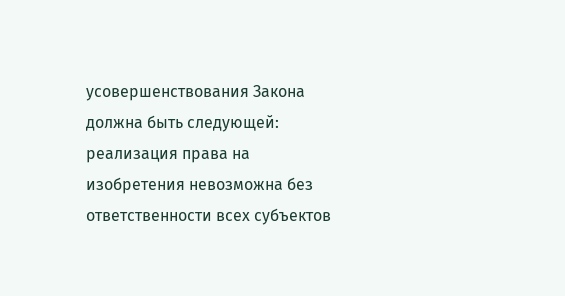усовершенствования Закона должна быть следующей: реализация права на изобретения невозможна без ответственности всех субъектов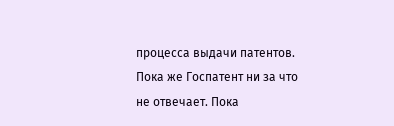процесса выдачи патентов. Пока же Госпатент ни за что не отвечает. Пока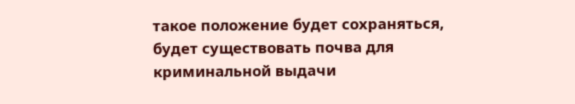такое положение будет сохраняться, будет существовать почва для криминальной выдачи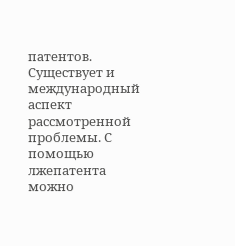патентов.
Существует и международный аспект рассмотренной проблемы. С помощью лжепатента можно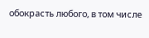обокрасть любого, в том числе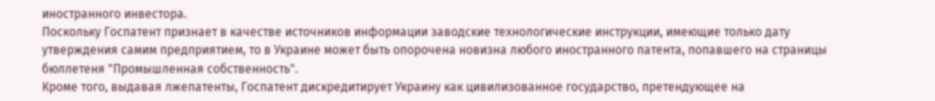иностранного инвестора.
Поскольку Госпатент признает в качестве источников информации заводские технологические инструкции, имеющие только дату утверждения самим предприятием, то в Украине может быть опорочена новизна любого иностранного патента, попавшего на страницы бюллетеня "Промышленная собственность".
Кроме того, выдавая лжепатенты, Госпатент дискредитирует Украину как цивилизованное государство, претендующее на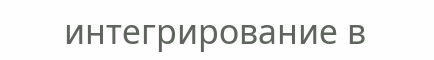интегрирование в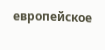европейское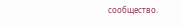сообщество.